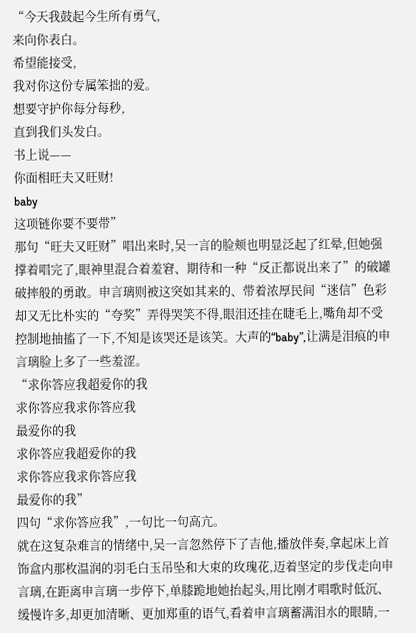“今天我鼓起今生所有勇气,
来向你表白。
希望能接受,
我对你这份专属笨拙的爱。
想要守护你每分每秒,
直到我们头发白。
书上说——
你面相旺夫又旺财!
baby
这项链你要不要带”
那句“旺夫又旺财”唱出来时,吴一言的脸颊也明显泛起了红晕,但她强撑着唱完了,眼神里混合着羞窘、期待和一种“反正都说出来了”的破罐破摔般的勇敢。申言璃则被这突如其来的、带着浓厚民间“迷信”色彩却又无比朴实的“夸奖”弄得哭笑不得,眼泪还挂在睫毛上,嘴角却不受控制地抽搐了一下,不知是该哭还是该笑。大声的“baby”,让满是泪痕的申言璃脸上多了一些羞涩。
“求你答应我超爱你的我
求你答应我求你答应我
最爱你的我
求你答应我超爱你的我
求你答应我求你答应我
最爱你的我”
四句“求你答应我”,一句比一句高亢。
就在这复杂难言的情绪中,吴一言忽然停下了吉他,播放伴奏,拿起床上首饰盒内那枚温润的羽毛白玉吊坠和大束的玫瑰花,迈着坚定的步伐走向申言璃,在距离申言璃一步停下,单膝跪地她抬起头,用比刚才唱歌时低沉、缓慢许多,却更加清晰、更加郑重的语气,看着申言璃蓄满泪水的眼睛,一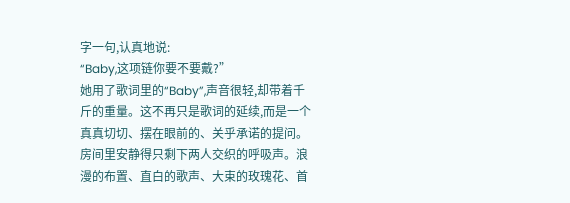字一句,认真地说:
“Baby,这项链你要不要戴?”
她用了歌词里的“Baby”,声音很轻,却带着千斤的重量。这不再只是歌词的延续,而是一个真真切切、摆在眼前的、关乎承诺的提问。
房间里安静得只剩下两人交织的呼吸声。浪漫的布置、直白的歌声、大束的玫瑰花、首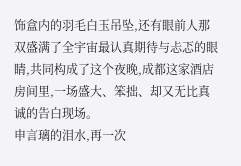饰盒内的羽毛白玉吊坠,还有眼前人那双盛满了全宇宙最认真期待与忐忑的眼睛,共同构成了这个夜晚,成都这家酒店房间里,一场盛大、笨拙、却又无比真诚的告白现场。
申言璃的泪水,再一次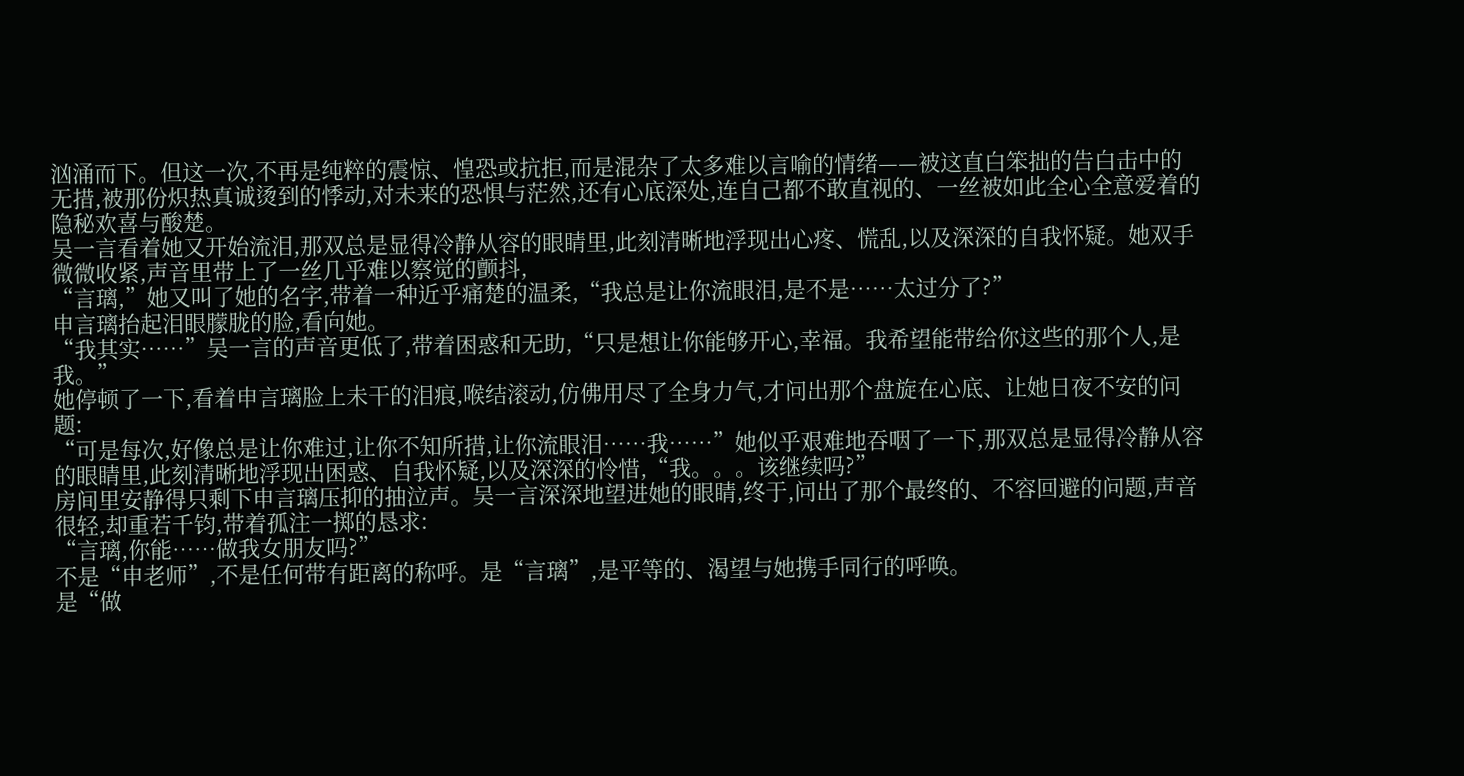汹涌而下。但这一次,不再是纯粹的震惊、惶恐或抗拒,而是混杂了太多难以言喻的情绪——被这直白笨拙的告白击中的无措,被那份炽热真诚烫到的悸动,对未来的恐惧与茫然,还有心底深处,连自己都不敢直视的、一丝被如此全心全意爱着的隐秘欢喜与酸楚。
吴一言看着她又开始流泪,那双总是显得冷静从容的眼睛里,此刻清晰地浮现出心疼、慌乱,以及深深的自我怀疑。她双手微微收紧,声音里带上了一丝几乎难以察觉的颤抖,
“言璃,”她又叫了她的名字,带着一种近乎痛楚的温柔,“我总是让你流眼泪,是不是……太过分了?”
申言璃抬起泪眼朦胧的脸,看向她。
“我其实……”吴一言的声音更低了,带着困惑和无助,“只是想让你能够开心,幸福。我希望能带给你这些的那个人,是我。”
她停顿了一下,看着申言璃脸上未干的泪痕,喉结滚动,仿佛用尽了全身力气,才问出那个盘旋在心底、让她日夜不安的问题:
“可是每次,好像总是让你难过,让你不知所措,让你流眼泪……我……”她似乎艰难地吞咽了一下,那双总是显得冷静从容的眼睛里,此刻清晰地浮现出困惑、自我怀疑,以及深深的怜惜,“我。。。该继续吗?”
房间里安静得只剩下申言璃压抑的抽泣声。吴一言深深地望进她的眼睛,终于,问出了那个最终的、不容回避的问题,声音很轻,却重若千钧,带着孤注一掷的恳求:
“言璃,你能……做我女朋友吗?”
不是“申老师”,不是任何带有距离的称呼。是“言璃”,是平等的、渴望与她携手同行的呼唤。
是“做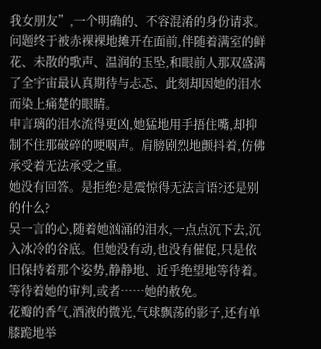我女朋友”,一个明确的、不容混淆的身份请求。
问题终于被赤裸裸地摊开在面前,伴随着满室的鲜花、未散的歌声、温润的玉坠,和眼前人那双盛满了全宇宙最认真期待与忐忑、此刻却因她的泪水而染上痛楚的眼睛。
申言璃的泪水流得更凶,她猛地用手捂住嘴,却抑制不住那破碎的哽咽声。肩膀剧烈地颤抖着,仿佛承受着无法承受之重。
她没有回答。是拒绝?是震惊得无法言语?还是别的什么?
吴一言的心,随着她汹涌的泪水,一点点沉下去,沉入冰冷的谷底。但她没有动,也没有催促,只是依旧保持着那个姿势,静静地、近乎绝望地等待着。等待着她的审判,或者……她的赦免。
花瓣的香气,酒液的微光,气球飘荡的影子,还有单膝跪地举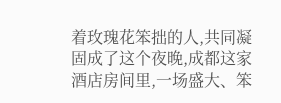着玫瑰花笨拙的人,共同凝固成了这个夜晚,成都这家酒店房间里,一场盛大、笨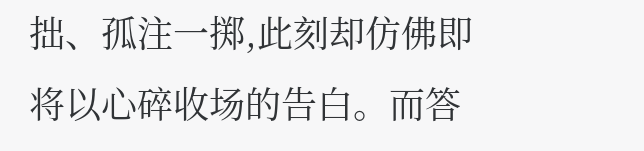拙、孤注一掷,此刻却仿佛即将以心碎收场的告白。而答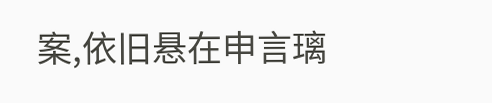案,依旧悬在申言璃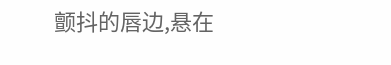颤抖的唇边,悬在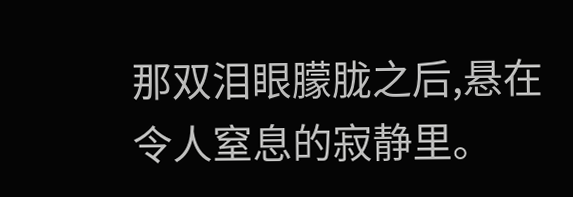那双泪眼朦胧之后,悬在令人窒息的寂静里。